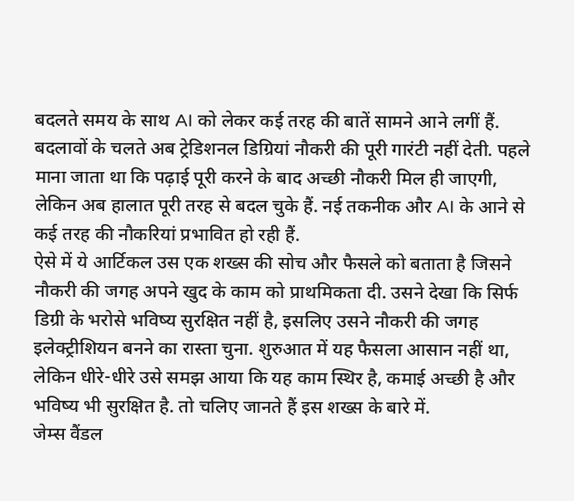बदलते समय के साथ AI को लेकर कई तरह की बातें सामने आने लगीं हैं. बदलावों के चलते अब ट्रेडिशनल डिग्रियां नौकरी की पूरी गारंटी नहीं देती. पहले माना जाता था कि पढ़ाई पूरी करने के बाद अच्छी नौकरी मिल ही जाएगी, लेकिन अब हालात पूरी तरह से बदल चुके हैं. नई तकनीक और AI के आने से कई तरह की नौकरियां प्रभावित हो रही हैं.
ऐसे में ये आर्टिकल उस एक शख्स की सोच और फैसले को बताता है जिसने नौकरी की जगह अपने खुद के काम को प्राथमिकता दी. उसने देखा कि सिर्फ डिग्री के भरोसे भविष्य सुरक्षित नहीं है, इसलिए उसने नौकरी की जगह इलेक्ट्रीशियन बनने का रास्ता चुना. शुरुआत में यह फैसला आसान नहीं था, लेकिन धीरे-धीरे उसे समझ आया कि यह काम स्थिर है, कमाई अच्छी है और भविष्य भी सुरक्षित है. तो चलिए जानते हैं इस शख्स के बारे में.
जेम्स वैंडल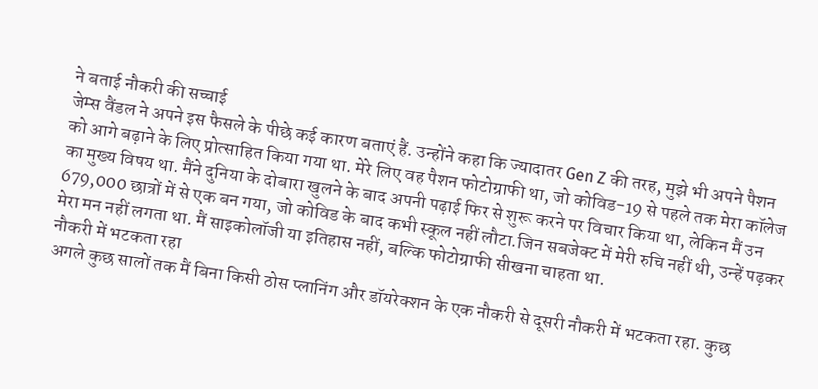ने बताई नौकरी की सच्चाई
जेम्स वैंडल ने अपने इस फैसले के पीछे कई कारण बताएं हैं. उन्होंने कहा कि ज्यादातर Gen Z की तरह, मुझे भी अपने पैशन को आगे बढ़ाने के लिए प्रोत्साहित किया गया था. मेरे लिए वह पैशन फोटोग्राफी था, जो कोविड-19 से पहले तक मेरा कॉलेज का मुख्य विषय था. मैंने दुनिया के दोबारा खुलने के बाद अपनी पढ़ाई फिर से शुरू करने पर विचार किया था, लेकिन मैं उन 679,000 छात्रों में से एक बन गया, जो कोविड के बाद कभी स्कूल नहीं लौटा.जिन सबजेक्ट में मेरी रुचि नहीं थी, उन्हें पढ़कर मेरा मन नहीं लगता था. मैं साइकोलॉजी या इतिहास नहीं, बल्कि फोटोग्राफी सीखना चाहता था.
नौकरी में भटकता रहा
अगले कुछ सालों तक मैं बिना किसी ठोस प्लानिंग और डॉयरेक्शन के एक नौकरी से दूसरी नौकरी में भटकता रहा. कुछ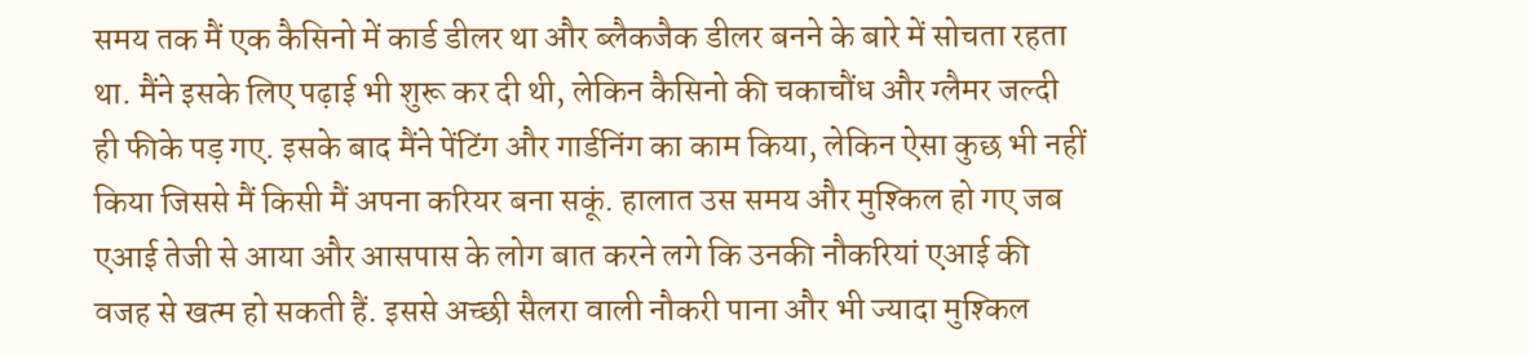समय तक मैं एक कैसिनो में कार्ड डीलर था और ब्लैकजैक डीलर बनने के बारे में सोचता रहता था. मैंने इसके लिए पढ़ाई भी शुरू कर दी थी, लेकिन कैसिनो की चकाचौंध और ग्लैमर जल्दी ही फीके पड़ गए. इसके बाद मैंने पेंटिंग और गार्डनिंग का काम किया, लेकिन ऐसा कुछ भी नहीं किया जिससे मैं किसी मैं अपना करियर बना सकूं. हालात उस समय और मुश्किल हो गए जब एआई तेजी से आया और आसपास के लोग बात करने लगे कि उनकी नौकरियां एआई की वजह से खत्म हो सकती हैं. इससे अच्छी सैलरा वाली नौकरी पाना और भी ज्यादा मुश्किल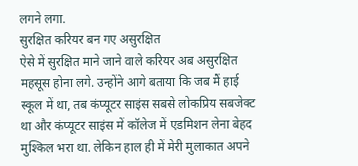लगने लगा.
सुरक्षित करियर बन गए असुरक्षित
ऐसे में सुरक्षित माने जाने वाले करियर अब असुरक्षित महसूस होना लगे. उन्होंने आगे बताया कि जब मैं हाई स्कूल में था, तब कंप्यूटर साइंस सबसे लोकप्रिय सबजेक्ट था और कंप्यूटर साइंस में कॉलेज में एडमिशन लेना बेहद मुश्किल भरा था. लेकिन हाल ही में मेरी मुलाकात अपने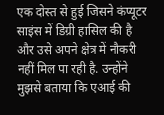एक दोस्त से हुई जिसने कंप्यूटर साइंस में डिग्री हासिल की है और उसे अपने क्षेत्र में नौकरी नहीं मिल पा रही है. उन्होंने मुझसे बताया कि एआई की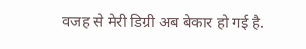वजह से मेरी डिग्री अब बेकार हो गई है.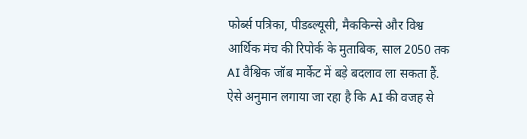फोर्ब्स पत्रिका, पीडब्ल्यूसी, मैककिन्से और विश्व आर्थिक मंच की रिपोर्क के मुताबिक, साल 2050 तक AI वैश्विक जॉब मार्केट में बड़े बदलाव ला सकता हैं. ऐसे अनुमान लगाया जा रहा है कि AI की वजह से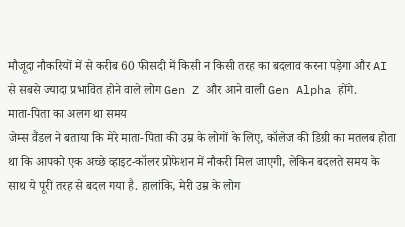मौजूदा नौकरियों में से करीब 60 फीसदी में किसी न किसी तरह का बदलाव करना पड़ेगा और AI से सबसे ज्यादा प्रभावित होने वाले लोग Gen Z और आने वाली Gen Alpha होंगे.
माता-पिता का अलग था समय
जेम्स वैंडल ने बताया कि मेरे माता-पिता की उम्र के लोगों के लिए, कॉलेज की डिग्री का मतलब होता था कि आपको एक अच्छे व्हाइट-कॉलर प्रोफेशन में नौकरी मिल जाएगी, लेकिन बदलते समय के साथ ये पूरी तरह से बदल गया है. हालांकि, मेरी उम्र के लोग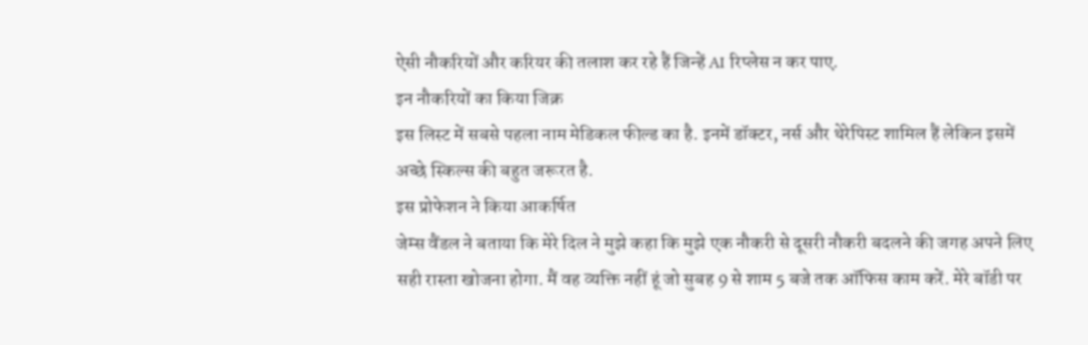ऐसी नौकरियों और करियर की तलाश कर रहे हैं जिन्हें AI रिप्लेस न कर पाए.
इन नौकरियों का किया जिक्र
इस लिस्ट में सबसे पहला नाम मेडिकल फील्ड का है. इनमें डॉक्टर, नर्स और थेरेपिस्ट शामिल हैं लेकिन इसमें अच्छे स्किल्स की बहुत जरूरत है.
इस प्रोफेशन ने किया आकर्षित
जेम्स वैंडल ने बताया कि मेरे दिल ने मुझे कहा कि मुझे एक नौकरी से दूसरी नौकरी बदलने की जगह अपने लिए सही रास्ता खोजना होगा. मैं वह व्यक्ति नहीं हूं जो सुबह 9 से शाम 5 बजे तक ऑफिस काम करें. मेरे बॉडी पर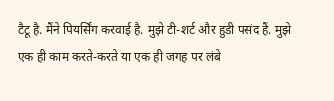टैटू है. मैंने पियर्सिंग करवाई है. मुझे टी-शर्ट और हुडी पसंद हैं. मुझे एक ही काम करते-करते या एक ही जगह पर लंबे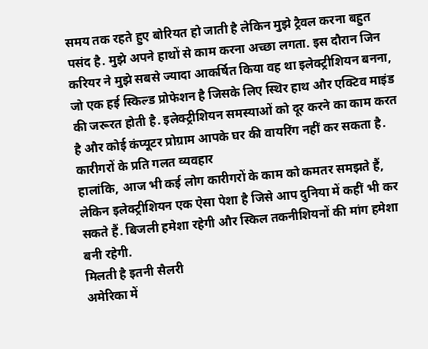समय तक रहते हुए बोरियत हो जाती है लेकिन मुझे ट्रैवल करना बहुत पसंद है. मुझे अपने हाथों से काम करना अच्छा लगता. इस दौरान जिन करियर ने मुझे सबसे ज्यादा आकर्षित किया वह था इलेक्ट्रीशियन बनना, जो एक हई स्किल्ड प्रोफेशन है जिसके लिए स्थिर हाथ और एक्टिव माइंड की जरूरत होती है. इलेक्ट्रीशियन समस्याओं को दूर करने का काम करत है और कोई कंप्यूटर प्रोग्राम आपके घर की वायरिंग नहीं कर सकता है.
कारीगरों के प्रति गलत व्यवहार
हालांकि, आज भी कई लोग कारीगरों के काम को कमतर समझते हैं, लेकिन इलेक्ट्रीशियन एक ऐसा पेशा है जिसे आप दुनिया में कहीं भी कर सकते हैं. बिजली हमेशा रहेगी और स्किल तकनीशियनों की मांग हमेशा बनी रहेगी.
मिलती है इतनी सैलरी
अमेरिका में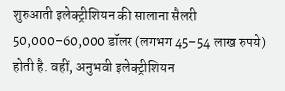शुरुआती इलेक्ट्रीशियन की सालाना सैलरी 50,000–60,000 डॉलर (लगभग 45–54 लाख रुपये) होती है. वहीं, अनुभवी इलेक्ट्रीशियन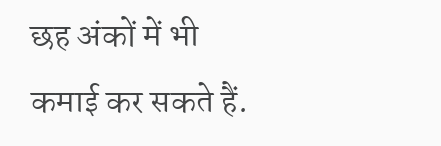छह अंकों में भी कमाई कर सकते हैं.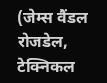(जेम्स वैंडल रोजडेल, टेक्निकल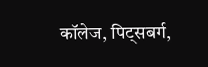कॉलेज, पिट्सबर्ग,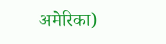अमेरिका)